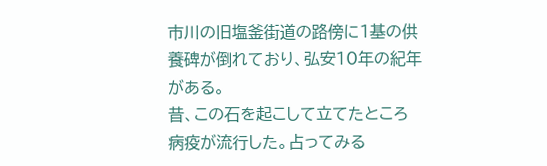市川の旧塩釜街道の路傍に1基の供養碑が倒れており、弘安10年の紀年がある。
昔、この石を起こして立てたところ病疫が流行した。占ってみる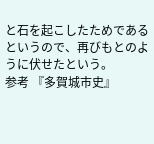と石を起こしたためであるというので、再びもとのように伏せたという。
参考 『多賀城市史』